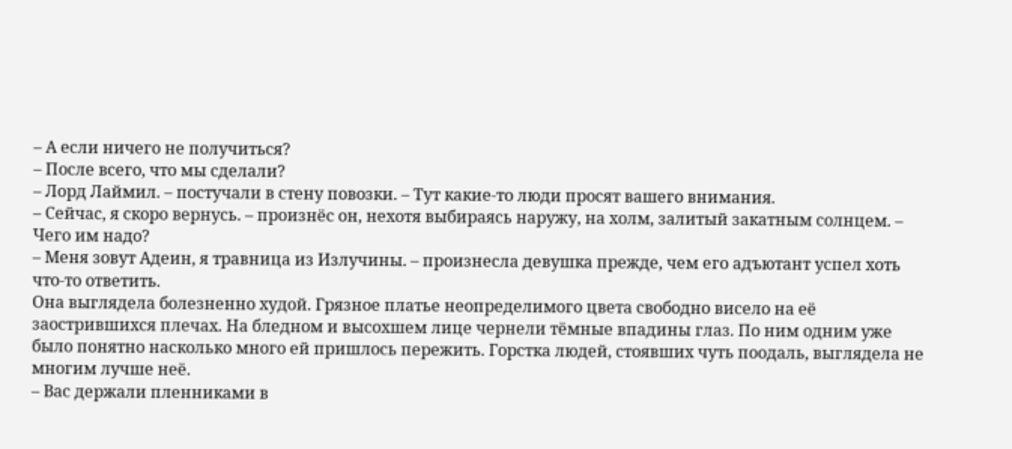– А если ничего не получиться?
– После всего, что мы сделали?
– Лорд Лаймил. – постучали в стену повозки. – Тут какие-то люди просят вашего внимания.
– Сейчас, я скоро вернусь. – произнёс он, нехотя выбираясь наружу, на холм, залитый закатным солнцем. – Чего им надо?
– Меня зовут Адеин, я травница из Излучины. – произнесла девушка прежде, чем его адъютант успел хоть что-то ответить.
Она выглядела болезненно худой. Грязное платье неопределимого цвета свободно висело на её заострившихся плечах. На бледном и высохшем лице чернели тёмные впадины глаз. По ним одним уже было понятно насколько много ей пришлось пережить. Горстка людей, стоявших чуть поодаль, выглядела не многим лучше неё.
– Вас держали пленниками в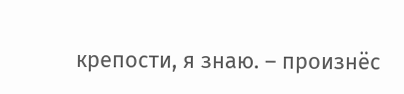крепости, я знаю. – произнёс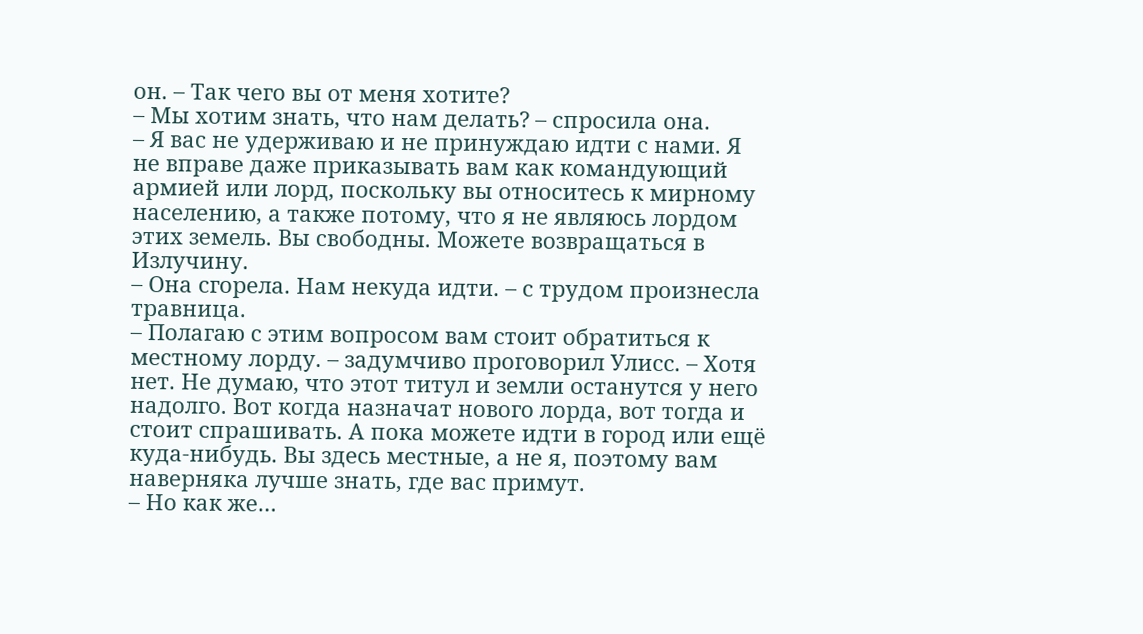он. – Так чего вы от меня хотите?
– Мы хотим знать, что нам делать? – спросила она.
– Я вас не удерживаю и не принуждаю идти с нами. Я не вправе даже приказывать вам как командующий армией или лорд, поскольку вы относитесь к мирному населению, а также потому, что я не являюсь лордом этих земель. Вы свободны. Можете возвращаться в Излучину.
– Она сгорела. Нам некуда идти. – с трудом произнесла травница.
– Полагаю с этим вопросом вам стоит обратиться к местному лорду. – задумчиво проговорил Улисс. – Хотя нет. Не думаю, что этот титул и земли останутся у него надолго. Вот когда назначат нового лорда, вот тогда и стоит спрашивать. А пока можете идти в город или ещё куда-нибудь. Вы здесь местные, а не я, поэтому вам наверняка лучше знать, где вас примут.
– Но как же…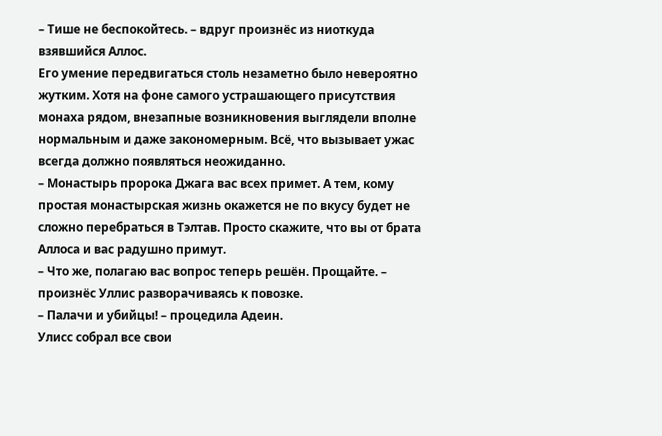– Тише не беспокойтесь. – вдруг произнёс из ниоткуда взявшийся Аллос.
Его умение передвигаться столь незаметно было невероятно жутким. Хотя на фоне самого устрашающего присутствия монаха рядом, внезапные возникновения выглядели вполне нормальным и даже закономерным. Всё, что вызывает ужас всегда должно появляться неожиданно.
– Монастырь пророка Джага вас всех примет. А тем, кому простая монастырская жизнь окажется не по вкусу будет не сложно перебраться в Тэлтав. Просто скажите, что вы от брата Аллоса и вас радушно примут.
– Что же, полагаю вас вопрос теперь решён. Прощайте. – произнёс Уллис разворачиваясь к повозке.
– Палачи и убийцы! – процедила Адеин.
Улисс собрал все свои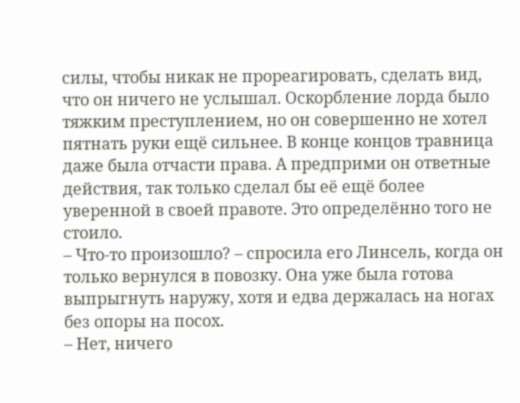силы, чтобы никак не прореагировать, сделать вид, что он ничего не услышал. Оскорбление лорда было тяжким преступлением, но он совершенно не хотел пятнать руки ещё сильнее. В конце концов травница даже была отчасти права. А предприми он ответные действия, так только сделал бы её ещё более уверенной в своей правоте. Это определённо того не стоило.
– Что-то произошло? – спросила его Линсель, когда он только вернулся в повозку. Она уже была готова выпрыгнуть наружу, хотя и едва держалась на ногах без опоры на посох.
– Нет, ничего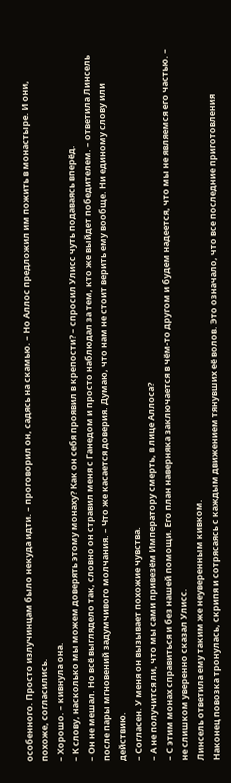особенного. Просто излучинцам было некуда идти. – проговорил он, садясь на скамью. – Но Аллос предложил им пожить в монастыре. И они, похоже, согласились.
– Хорошо. – кивнула она.
– К слову, насколько мы можем доверять этому монаху? Как он себя проявил в крепости? – спросил Улисс чуть подаваясь вперёд.
– Он не мешал. Но всё выглядело так, словно он стравил меня с Ганедом и просто наблюдал за тем, кто же выйдет победителем. – ответила Линсель после пары мгновений задумчивого молчания. – Что же касается доверия. Думаю, что нам не стоит верить ему вообще. Ни единому слову или действию.
– Согласен. У меня он вызывает похожие чувства.
– А не получится ли, что мы сами привезём Императору смерть, в лице Аллоса?
– С этим монах справиться и без нашей помощи. Его план наверняка заключается в чём-то другом и будем надеется, что мы не являемся его частью. – не слишком уверенно сказал Улисс.
Линсель ответила ему таким же неуверенным кивком.
Наконец повозка тронулась, скрипя и сотрясаясь с каждым движением тянувших её волов. Это означало, что все последние приготовления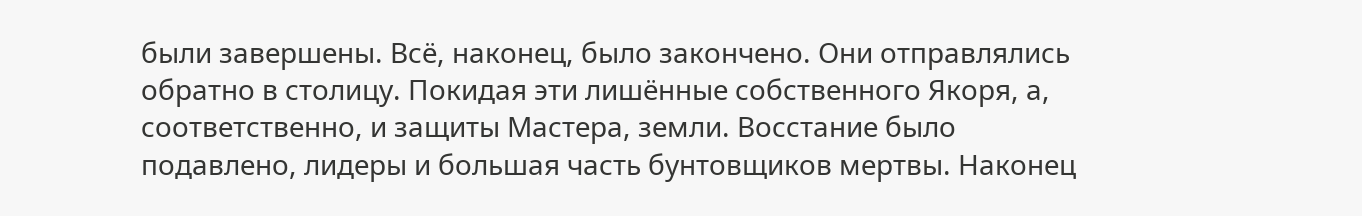были завершены. Всё, наконец, было закончено. Они отправлялись обратно в столицу. Покидая эти лишённые собственного Якоря, а, соответственно, и защиты Мастера, земли. Восстание было подавлено, лидеры и большая часть бунтовщиков мертвы. Наконец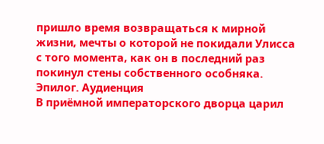пришло время возвращаться к мирной жизни, мечты о которой не покидали Улисса с того момента, как он в последний раз покинул стены собственного особняка.
Эпилог. Аудиенция
В приёмной императорского дворца царил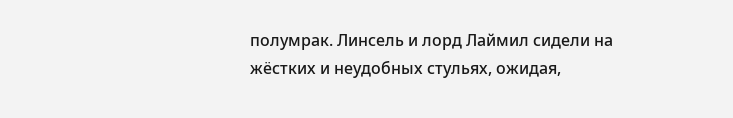полумрак. Линсель и лорд Лаймил сидели на жёстких и неудобных стульях, ожидая,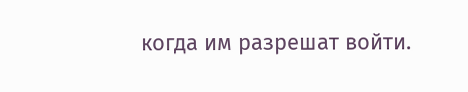когда им разрешат войти.